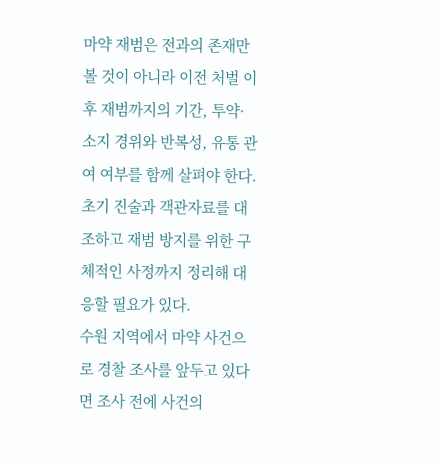마약 재범은 전과의 존재만 볼 것이 아니라 이전 처벌 이후 재범까지의 기간, 투약·소지 경위와 반복성, 유통 관여 여부를 함께 살펴야 한다. 초기 진술과 객관자료를 대조하고 재범 방지를 위한 구체적인 사정까지 정리해 대응할 필요가 있다.
수원 지역에서 마약 사건으로 경찰 조사를 앞두고 있다면 조사 전에 사건의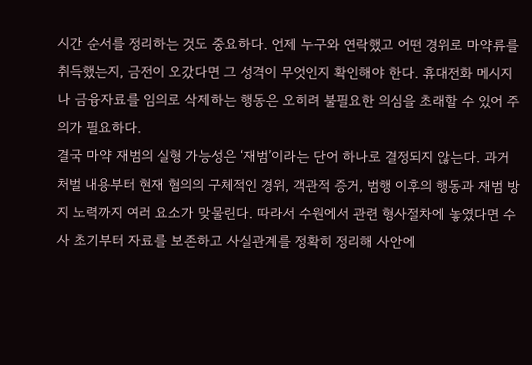시간 순서를 정리하는 것도 중요하다. 언제 누구와 연락했고 어떤 경위로 마약류를 취득했는지, 금전이 오갔다면 그 성격이 무엇인지 확인해야 한다. 휴대전화 메시지나 금융자료를 임의로 삭제하는 행동은 오히려 불필요한 의심을 초래할 수 있어 주의가 필요하다.
결국 마약 재범의 실형 가능성은 ‘재범’이라는 단어 하나로 결정되지 않는다. 과거 처벌 내용부터 현재 혐의의 구체적인 경위, 객관적 증거, 범행 이후의 행동과 재범 방지 노력까지 여러 요소가 맞물린다. 따라서 수원에서 관련 형사절차에 놓였다면 수사 초기부터 자료를 보존하고 사실관계를 정확히 정리해 사안에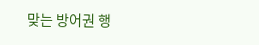맞는 방어권 행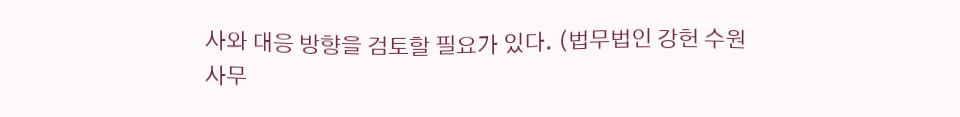사와 대응 방향을 검토할 필요가 있다. (법무법인 강헌 수원사무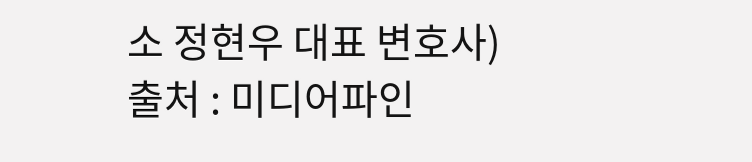소 정현우 대표 변호사)
출처 : 미디어파인